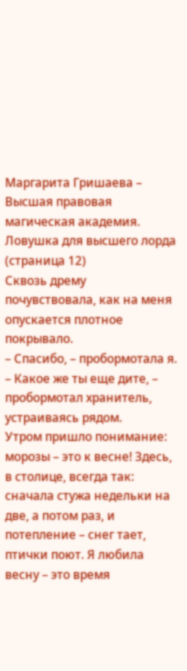Маргарита Гришаева – Высшая правовая магическая академия. Ловушка для высшего лорда (страница 12)
Сквозь дрему почувствовала, как на меня опускается плотное покрывало.
– Спасибо, – пробормотала я.
– Какое же ты еще дите, – пробормотал хранитель, устраиваясь рядом.
Утром пришло понимание: морозы – это к весне! Здесь, в столице, всегда так: сначала стужа недельки на две, а потом раз, и потепление – снег тает, птички поют. Я любила весну – это время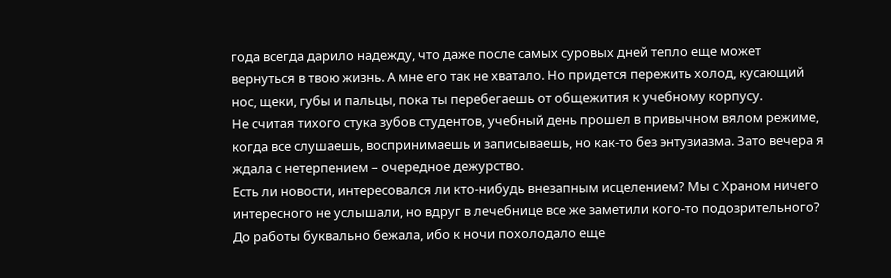года всегда дарило надежду, что даже после самых суровых дней тепло еще может вернуться в твою жизнь. А мне его так не хватало. Но придется пережить холод, кусающий нос, щеки, губы и пальцы, пока ты перебегаешь от общежития к учебному корпусу.
Не считая тихого стука зубов студентов, учебный день прошел в привычном вялом режиме, когда все слушаешь, воспринимаешь и записываешь, но как-то без энтузиазма. Зато вечера я ждала с нетерпением – очередное дежурство.
Есть ли новости, интересовался ли кто-нибудь внезапным исцелением? Мы с Храном ничего интересного не услышали, но вдруг в лечебнице все же заметили кого-то подозрительного? До работы буквально бежала, ибо к ночи похолодало еще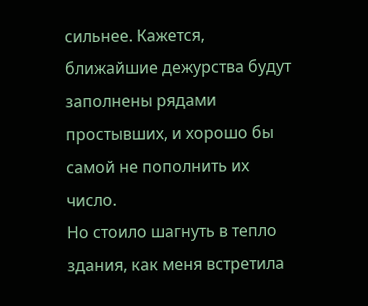сильнее. Кажется, ближайшие дежурства будут заполнены рядами простывших, и хорошо бы самой не пополнить их число.
Но стоило шагнуть в тепло здания, как меня встретила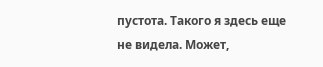пустота. Такого я здесь еще не видела. Может,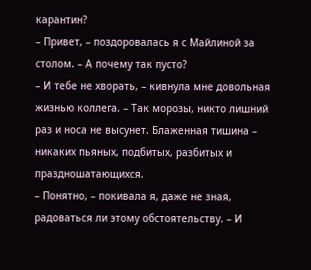карантин?
– Привет, – поздоровалась я с Майлиной за столом. – А почему так пусто?
– И тебе не хворать, – кивнула мне довольная жизнью коллега. – Так морозы, никто лишний раз и носа не высунет. Блаженная тишина – никаких пьяных, подбитых, разбитых и праздношатающихся.
– Понятно, – покивала я, даже не зная, радоваться ли этому обстоятельству. – И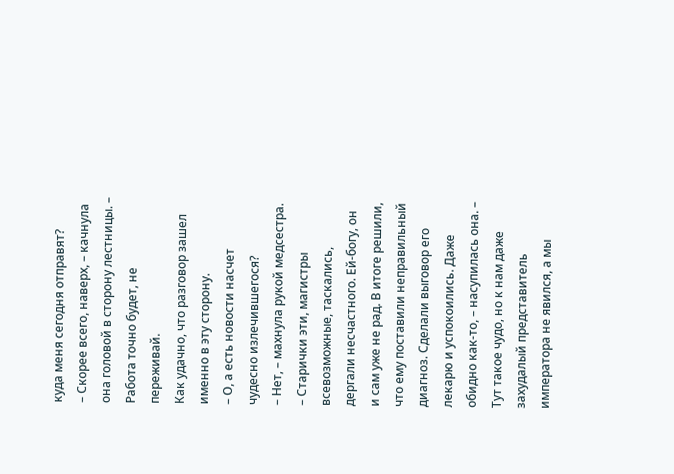куда меня сегодня отправят?
– Скорее всего, наверх, – качнула она головой в сторону лестницы. – Работа точно будет, не переживай.
Как удачно, что разговор зашел именно в эту сторону.
– О, а есть новости насчет чудесно излечившегося?
– Нет, – махнула рукой медсестра. – Старички эти, магистры всевозможные, таскались, дергали несчастного. Ей-богу, он и сам уже не рад. В итоге решили, что ему поставили неправильный диагноз. Сделали выговор его лекарю и успокоились. Даже обидно как-то, – насупилась она. – Тут такое чудо, но к нам даже захудалый представитель императора не явился, а мы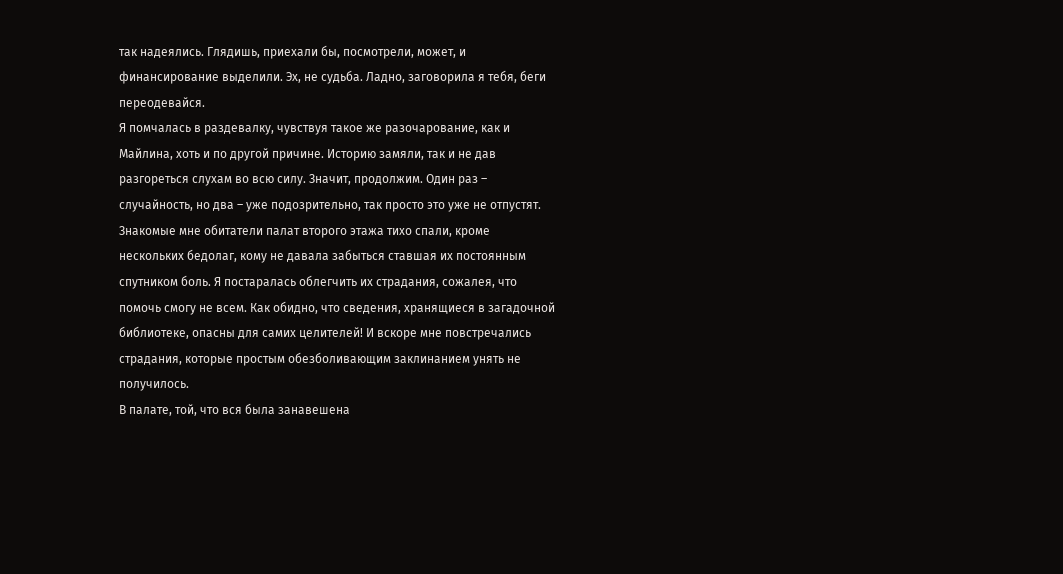так надеялись. Глядишь, приехали бы, посмотрели, может, и финансирование выделили. Эх, не судьба. Ладно, заговорила я тебя, беги переодевайся.
Я помчалась в раздевалку, чувствуя такое же разочарование, как и Майлина, хоть и по другой причине. Историю замяли, так и не дав разгореться слухам во всю силу. Значит, продолжим. Один раз – случайность, но два – уже подозрительно, так просто это уже не отпустят.
Знакомые мне обитатели палат второго этажа тихо спали, кроме нескольких бедолаг, кому не давала забыться ставшая их постоянным спутником боль. Я постаралась облегчить их страдания, сожалея, что помочь смогу не всем. Как обидно, что сведения, хранящиеся в загадочной библиотеке, опасны для самих целителей! И вскоре мне повстречались страдания, которые простым обезболивающим заклинанием унять не получилось.
В палате, той, что вся была занавешена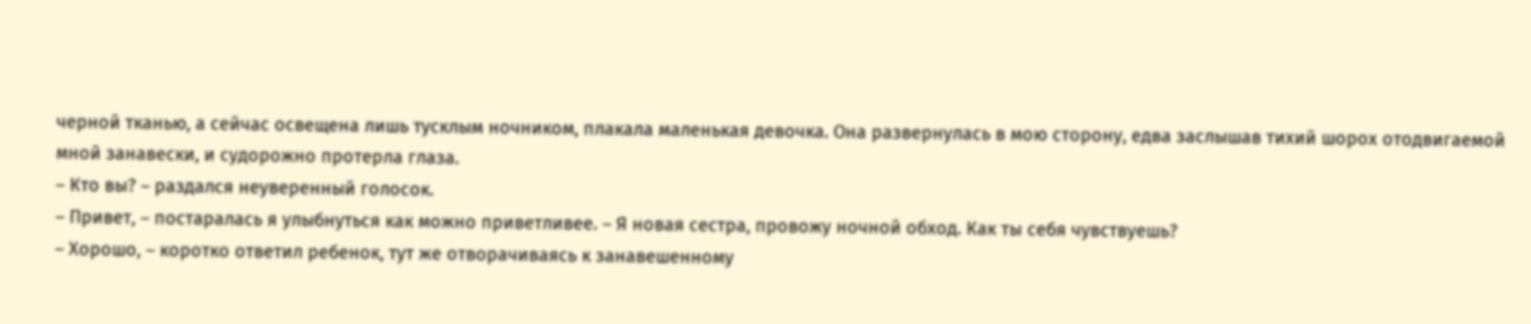черной тканью, а сейчас освещена лишь тусклым ночником, плакала маленькая девочка. Она развернулась в мою сторону, едва заслышав тихий шорох отодвигаемой мной занавески, и судорожно протерла глаза.
– Кто вы? – раздался неуверенный голосок.
– Привет, – постаралась я улыбнуться как можно приветливее. – Я новая сестра, провожу ночной обход. Как ты себя чувствуешь?
– Хорошо, – коротко ответил ребенок, тут же отворачиваясь к занавешенному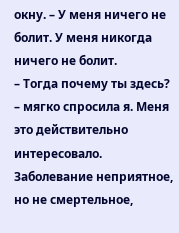окну. – У меня ничего не болит. У меня никогда ничего не болит.
– Тогда почему ты здесь? – мягко спросила я. Меня это действительно интересовало. Заболевание неприятное, но не смертельное,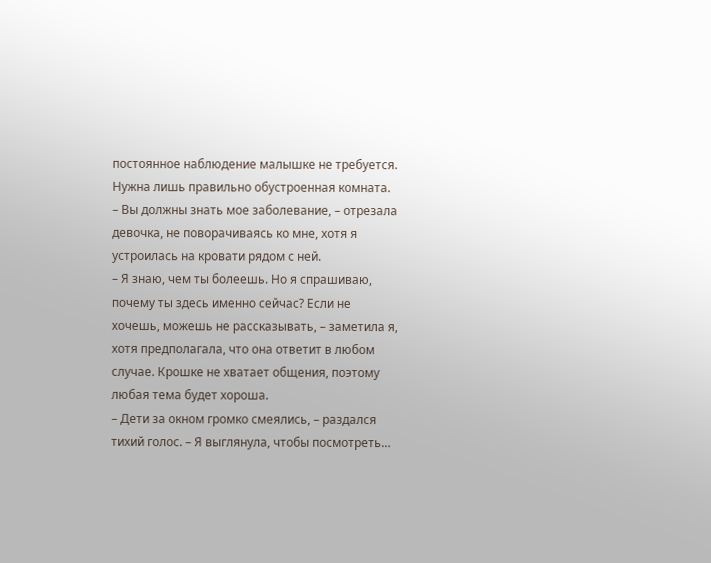постоянное наблюдение малышке не требуется. Нужна лишь правильно обустроенная комната.
– Вы должны знать мое заболевание, – отрезала девочка, не поворачиваясь ко мне, хотя я устроилась на кровати рядом с ней.
– Я знаю, чем ты болеешь. Но я спрашиваю, почему ты здесь именно сейчас? Если не хочешь, можешь не рассказывать, – заметила я, хотя предполагала, что она ответит в любом случае. Крошке не хватает общения, поэтому любая тема будет хороша.
– Дети за окном громко смеялись, – раздался тихий голос. – Я выглянула, чтобы посмотреть…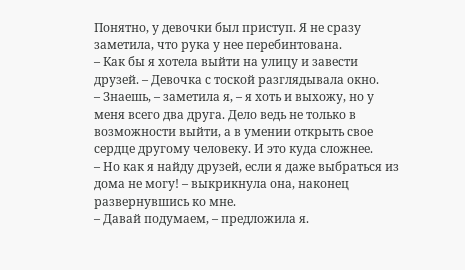Понятно, у девочки был приступ. Я не сразу заметила, что рука у нее перебинтована.
– Как бы я хотела выйти на улицу и завести друзей. – Девочка с тоской разглядывала окно.
– Знаешь, – заметила я, – я хоть и выхожу, но у меня всего два друга. Дело ведь не только в возможности выйти, а в умении открыть свое сердце другому человеку. И это куда сложнее.
– Но как я найду друзей, если я даже выбраться из дома не могу! – выкрикнула она, наконец развернувшись ко мне.
– Давай подумаем, – предложила я.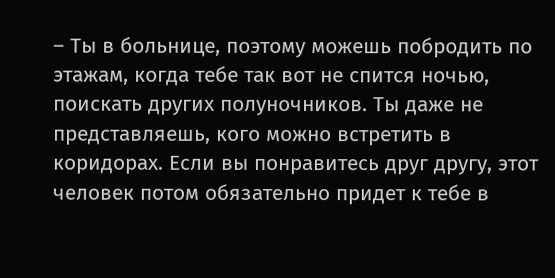– Ты в больнице, поэтому можешь побродить по этажам, когда тебе так вот не спится ночью, поискать других полуночников. Ты даже не представляешь, кого можно встретить в коридорах. Если вы понравитесь друг другу, этот человек потом обязательно придет к тебе в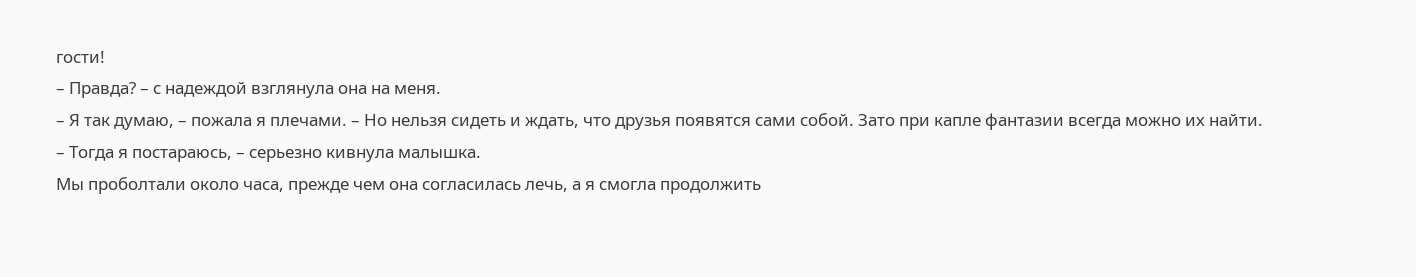гости!
– Правда? – с надеждой взглянула она на меня.
– Я так думаю, – пожала я плечами. – Но нельзя сидеть и ждать, что друзья появятся сами собой. Зато при капле фантазии всегда можно их найти.
– Тогда я постараюсь, – серьезно кивнула малышка.
Мы проболтали около часа, прежде чем она согласилась лечь, а я смогла продолжить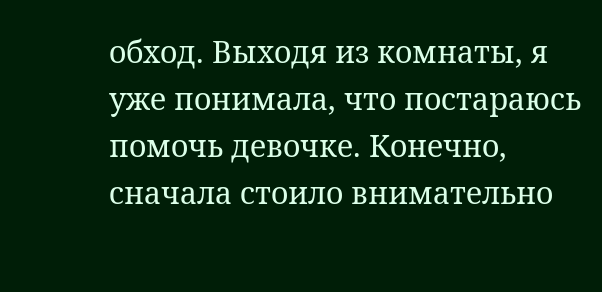обход. Выходя из комнаты, я уже понимала, что постараюсь помочь девочке. Конечно, сначала стоило внимательно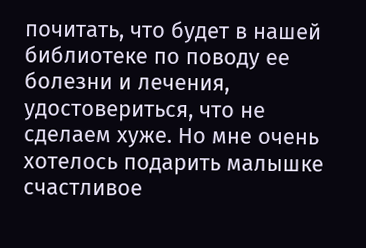почитать, что будет в нашей библиотеке по поводу ее болезни и лечения, удостовериться, что не сделаем хуже. Но мне очень хотелось подарить малышке счастливое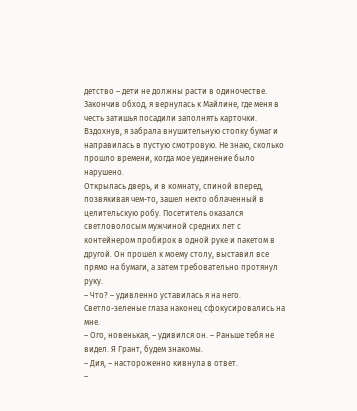детство – дети не должны расти в одиночестве.
Закончив обход, я вернулась к Майлине, где меня в честь затишья посадили заполнять карточки. Вздохнув, я забрала внушительную стопку бумаг и направилась в пустую смотровую. Не знаю, сколько прошло времени, когда мое уединение было нарушено.
Открылась дверь, и в комнату, спиной вперед, позвякивая чем-то, зашел некто облаченный в целительскую робу. Посетитель оказался светловолосым мужчиной средних лет с контейнером пробирок в одной руке и пакетом в другой. Он прошел к моему столу, выставил все прямо на бумаги, а затем требовательно протянул руку.
– Что? – удивленно уставилась я на него.
Светло-зеленые глаза наконец сфокусировались на мне.
– Ого, новенькая, – удивился он. – Раньше тебя не видел. Я Грант, будем знакомы.
– Дия, – настороженно кивнула в ответ.
–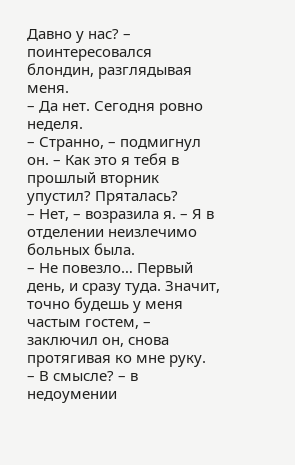Давно у нас? – поинтересовался блондин, разглядывая меня.
– Да нет. Сегодня ровно неделя.
– Странно, – подмигнул он. – Как это я тебя в прошлый вторник упустил? Пряталась?
– Нет, – возразила я. – Я в отделении неизлечимо больных была.
– Не повезло… Первый день, и сразу туда. Значит, точно будешь у меня частым гостем, – заключил он, снова протягивая ко мне руку.
– В смысле? – в недоумении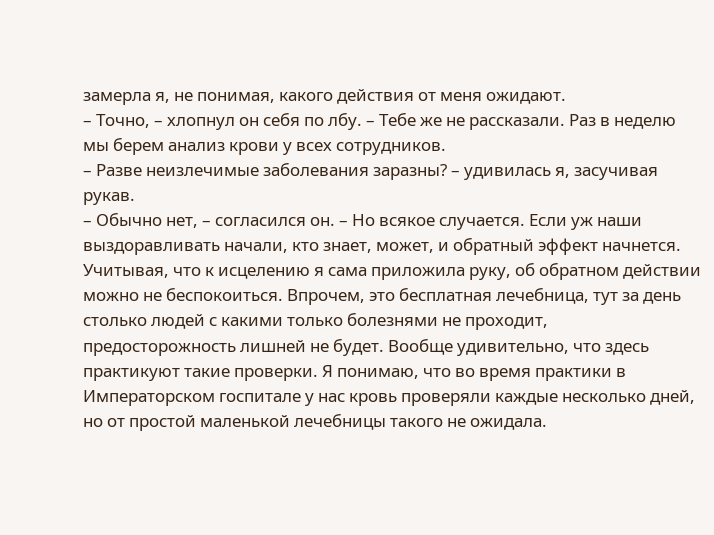замерла я, не понимая, какого действия от меня ожидают.
– Точно, – хлопнул он себя по лбу. – Тебе же не рассказали. Раз в неделю мы берем анализ крови у всех сотрудников.
– Разве неизлечимые заболевания заразны? – удивилась я, засучивая рукав.
– Обычно нет, – согласился он. – Но всякое случается. Если уж наши выздоравливать начали, кто знает, может, и обратный эффект начнется.
Учитывая, что к исцелению я сама приложила руку, об обратном действии можно не беспокоиться. Впрочем, это бесплатная лечебница, тут за день столько людей с какими только болезнями не проходит, предосторожность лишней не будет. Вообще удивительно, что здесь практикуют такие проверки. Я понимаю, что во время практики в Императорском госпитале у нас кровь проверяли каждые несколько дней, но от простой маленькой лечебницы такого не ожидала.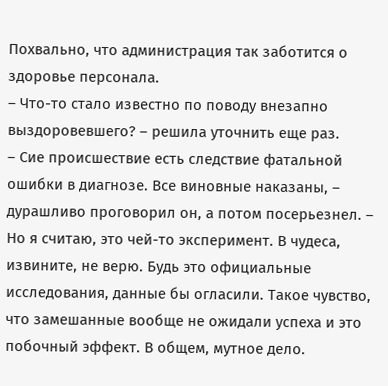Похвально, что администрация так заботится о здоровье персонала.
– Что-то стало известно по поводу внезапно выздоровевшего? – решила уточнить еще раз.
– Сие происшествие есть следствие фатальной ошибки в диагнозе. Все виновные наказаны, – дурашливо проговорил он, а потом посерьезнел. – Но я считаю, это чей-то эксперимент. В чудеса, извините, не верю. Будь это официальные исследования, данные бы огласили. Такое чувство, что замешанные вообще не ожидали успеха и это побочный эффект. В общем, мутное дело.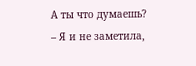А ты что думаешь? – Я и не заметила,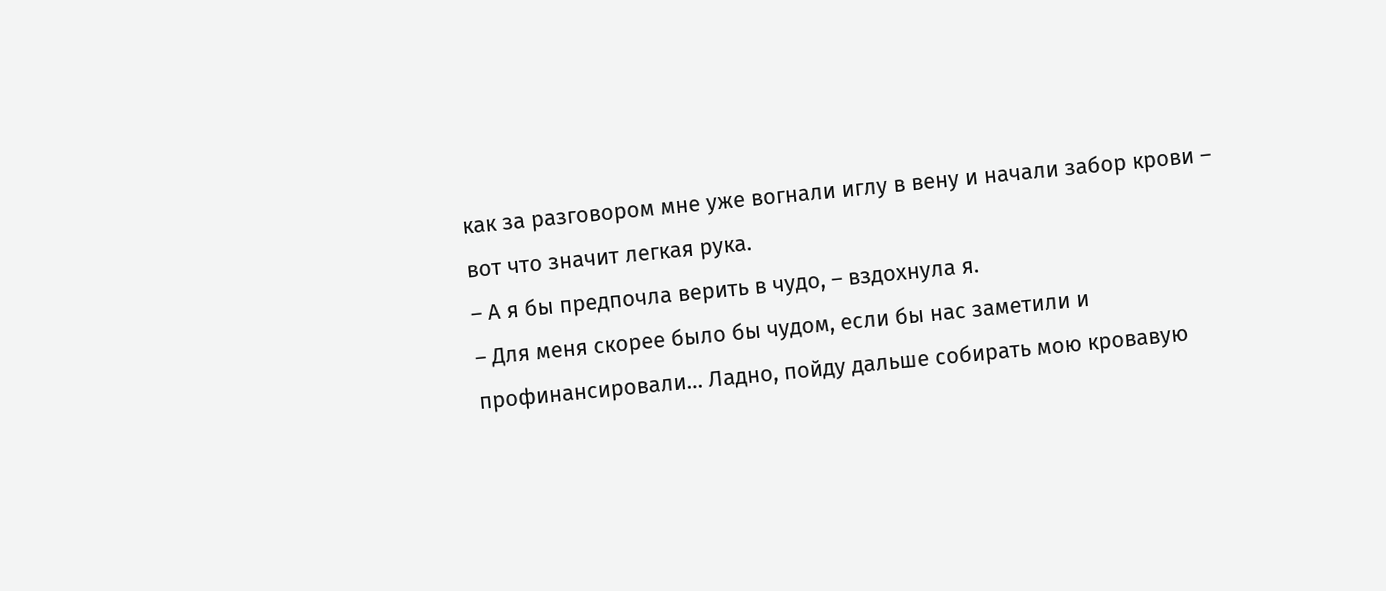как за разговором мне уже вогнали иглу в вену и начали забор крови – вот что значит легкая рука.
– А я бы предпочла верить в чудо, – вздохнула я.
– Для меня скорее было бы чудом, если бы нас заметили и профинансировали… Ладно, пойду дальше собирать мою кровавую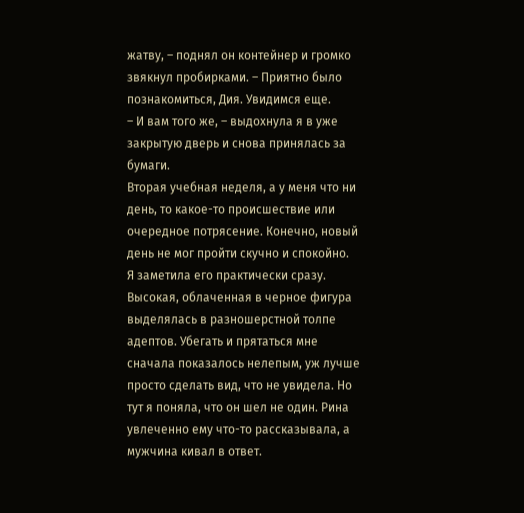жатву, – поднял он контейнер и громко звякнул пробирками. – Приятно было познакомиться, Дия. Увидимся еще.
– И вам того же, – выдохнула я в уже закрытую дверь и снова принялась за бумаги.
Вторая учебная неделя, а у меня что ни день, то какое-то происшествие или очередное потрясение. Конечно, новый день не мог пройти скучно и спокойно.
Я заметила его практически сразу. Высокая, облаченная в черное фигура выделялась в разношерстной толпе адептов. Убегать и прятаться мне сначала показалось нелепым, уж лучше просто сделать вид, что не увидела. Но тут я поняла, что он шел не один. Рина увлеченно ему что-то рассказывала, а мужчина кивал в ответ.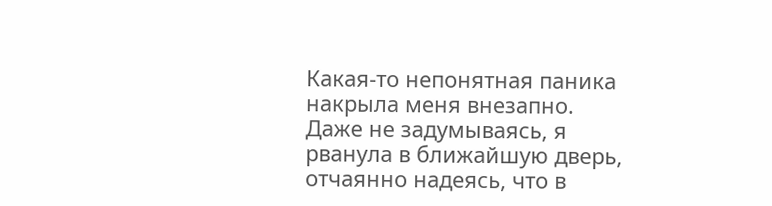Какая-то непонятная паника накрыла меня внезапно. Даже не задумываясь, я рванула в ближайшую дверь, отчаянно надеясь, что в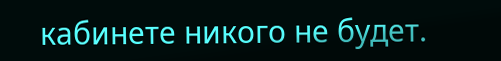кабинете никого не будет.